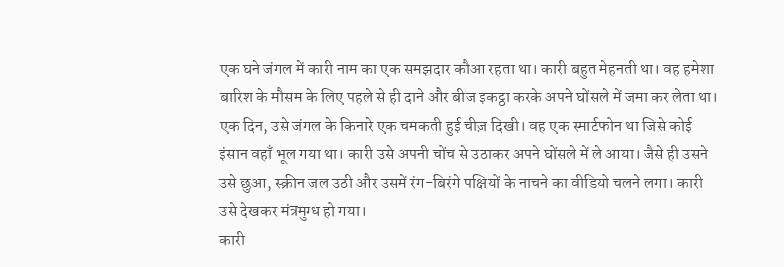एक घने जंगल में कारी नाम का एक समझदार कौआ रहता था। कारी बहुत मेहनती था। वह हमेशा बारिश के मौसम के लिए पहले से ही दाने और बीज इकट्ठा करके अपने घोंसले में जमा कर लेता था।
एक दिन, उसे जंगल के किनारे एक चमकती हुई चीज़ दिखी। वह एक स्मार्टफोन था जिसे कोई इंसान वहाँ भूल गया था। कारी उसे अपनी चोंच से उठाकर अपने घोंसले में ले आया। जैसे ही उसने उसे छुआ, स्क्रीन जल उठी और उसमें रंग-बिरंगे पक्षियों के नाचने का वीडियो चलने लगा। कारी उसे देखकर मंत्रमुग्ध हो गया।
कारी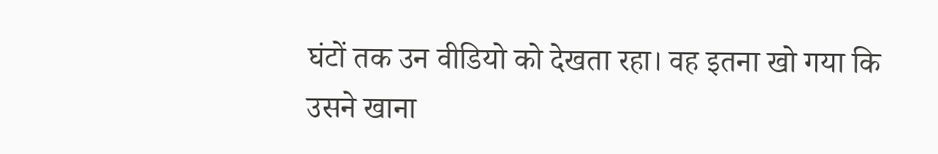घंटों तक उन वीडियो को देखता रहा। वह इतना खो गया कि उसने खाना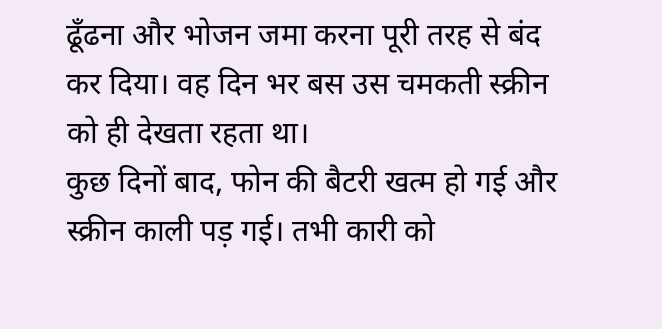ढूँढना और भोजन जमा करना पूरी तरह से बंद कर दिया। वह दिन भर बस उस चमकती स्क्रीन को ही देखता रहता था।
कुछ दिनों बाद, फोन की बैटरी खत्म हो गई और स्क्रीन काली पड़ गई। तभी कारी को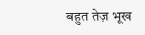बहुत तेज़ भूख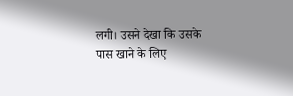लगी। उसने देखा कि उसके पास खाने के लिए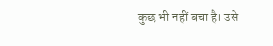कुछ भी नहीं बचा है। उसे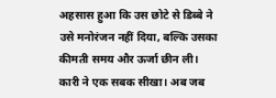अहसास हुआ कि उस छोटे से डिब्बे ने उसे मनोरंजन नहीं दिया, बल्कि उसका कीमती समय और ऊर्जा छीन ली।
कारी ने एक सबक सीखा। अब जब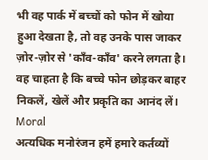भी वह पार्क में बच्चों को फोन में खोया हुआ देखता है, तो वह उनके पास जाकर ज़ोर-ज़ोर से 'काँव-काँव' करने लगता है। वह चाहता है कि बच्चे फोन छोड़कर बाहर निकलें, खेलें और प्रकृति का आनंद लें।
Moral
अत्यधिक मनोरंजन हमें हमारे कर्तव्यों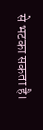से भटका सकता है।